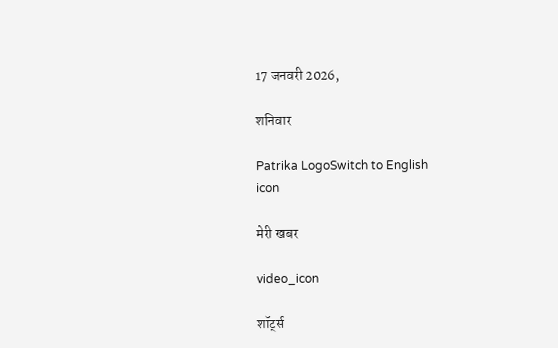17 जनवरी 2026,

शनिवार

Patrika LogoSwitch to English
icon

मेरी खबर

video_icon

शॉर्ट्स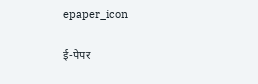epaper_icon

ई-पेपर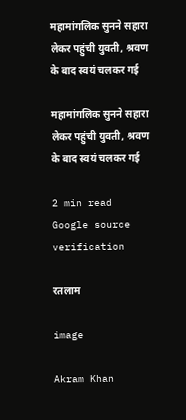महामांगलिक सुनने सहारा लेकर पहुंची युवती, श्रवण के बाद स्वयं चलकर गई

महामांगलिक सुनने सहारा लेकर पहुंची युवती, श्रवण के बाद स्वयं चलकर गई

2 min read
Google source verification

रतलाम

image

Akram Khan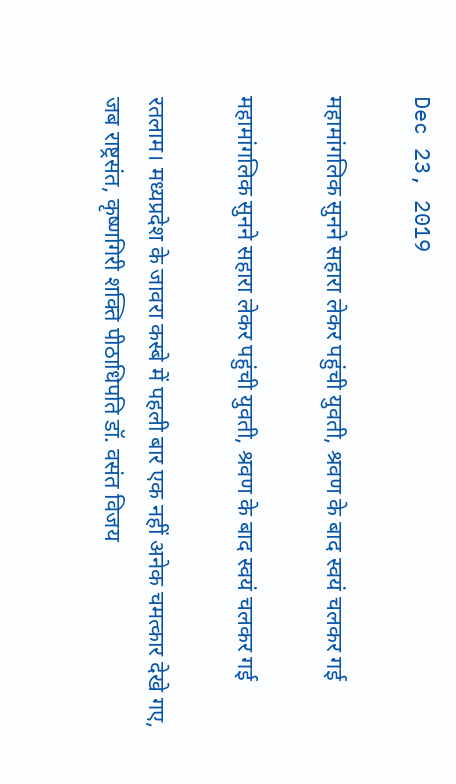Dec 23, 2019

महामांगलिक सुनने सहारा लेकर पहुंची युवती, श्रवण के बाद स्वयं चलकर गई

महामांगलिक सुनने सहारा लेकर पहुंची युवती, श्रवण के बाद स्वयं चलकर गई

रतलाम। मध्यप्रदेश के जावरा कस्बे में पहली बार एक नहीं अनेक चमत्कार देखे गए, जब राष्ट्रसंत, कृष्णगिरी शक्ति पीठाधिपति डॉ. वसंत विजय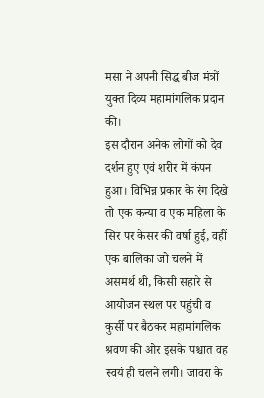मसा ने अपनी सिद्ध बीज मंत्रों युक्त दिव्य महामांगलिक प्रदान की।
इस दौरान अनेक लोगों को देव दर्शन हुए एवं शरीर में कंपन हुआ। विभिन्न प्रकार के रंग दिखे तो एक कन्या व एक महिला के सिर पर केसर की वर्षा हुई, वहीं एक बालिका जो चलने में असमर्थ थी, किसी सहारे से आयोजन स्थल पर पहुंची व कुर्सी पर बैठकर महामांगलिक श्रवण की ओर इसके पश्चात वह स्वयं ही चलने लगी। जावरा के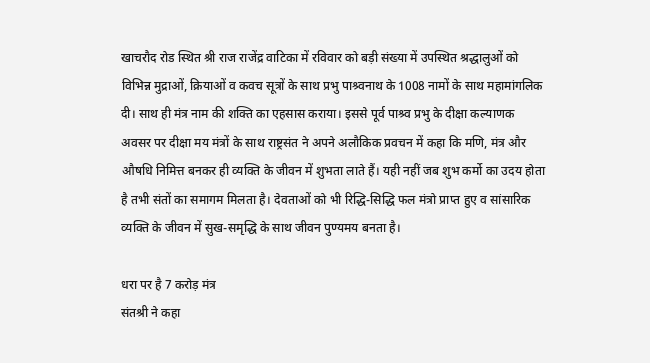खाचरौद रोड स्थित श्री राज राजेंद्र वाटिका में रविवार को बड़ी संख्या में उपस्थित श्रद्धालुओं को विभिन्न मुद्राओं, क्रियाओं व कवच सूत्रों के साथ प्रभु पाश्र्वनाथ के 1008 नामों के साथ महामांगलिक दी। साथ ही मंत्र नाम की शक्ति का एहसास कराया। इससे पूर्व पाश्र्व प्रभु के दीक्षा कल्याणक अवसर पर दीक्षा मय मंत्रों के साथ राष्ट्रसंत ने अपने अलौकिक प्रवचन में कहा कि मणि, मंत्र और औषधि निमित्त बनकर ही व्यक्ति के जीवन में शुभता लाते हैं। यही नहीं जब शुभ कर्मो का उदय होता है तभी संतों का समागम मिलता है। देवताओं को भी रिद्धि-सिद्धि फल मंत्रो प्राप्त हुए व सांसारिक व्यक्ति के जीवन में सुख-समृद्धि के साथ जीवन पुण्यमय बनता है।

धरा पर है 7 करोड़ मंत्र
संतश्री ने कहा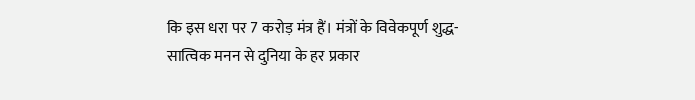कि इस धरा पर 7 करोड़ मंत्र हैं। मंत्रों के विवेकपूर्ण शुद्ध-सात्विक मनन से दुनिया के हर प्रकार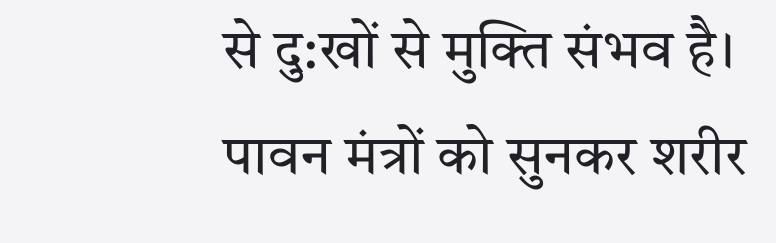से दु:खों से मुक्ति संभव है। पावन मंत्रों को सुनकर शरीर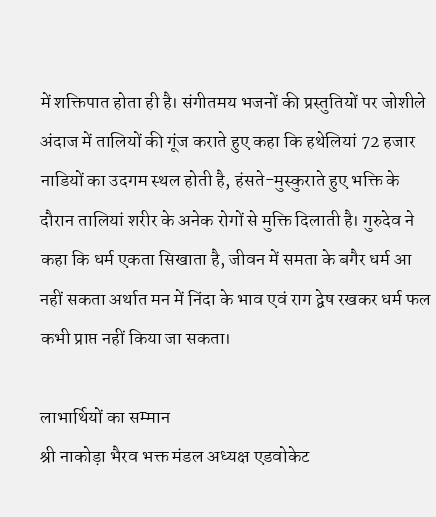में शक्तिपात होता ही है। संगीतमय भजनों की प्रस्तुतियों पर जोशीले अंदाज में तालियों की गूंज कराते हुए कहा कि हथेलियां 72 हजार नाडियों का उदगम स्थल होती है, हंसते-मुस्कुराते हुए भक्ति के दौरान तालियां शरीर के अनेक रोगों से मुक्ति दिलाती है। गुरुदेव ने कहा कि धर्म एकता सिखाता है, जीवन में समता के बगैर धर्म आ नहीं सकता अर्थात मन में निंदा के भाव एवं राग द्वेष रखकर धर्म फल कभी प्राप्त नहीं किया जा सकता।

लाभार्थियों का सम्मान
श्री नाकोड़ा भैरव भक्त मंडल अध्यक्ष एडवोकेट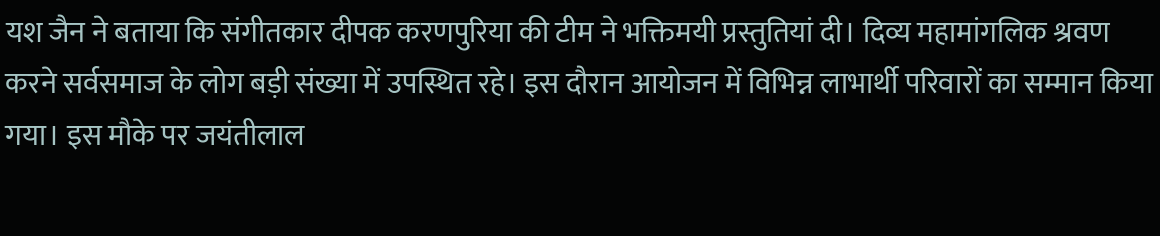यश जैन ने बताया कि संगीतकार दीपक करणपुरिया की टीम ने भक्तिमयी प्रस्तुतियां दी। दिव्य महामांगलिक श्रवण करने सर्वसमाज के लोग बड़ी संख्या में उपस्थित रहे। इस दौरान आयोजन में विभिन्न लाभार्थी परिवारों का सम्मान किया गया। इस मौके पर जयंतीलाल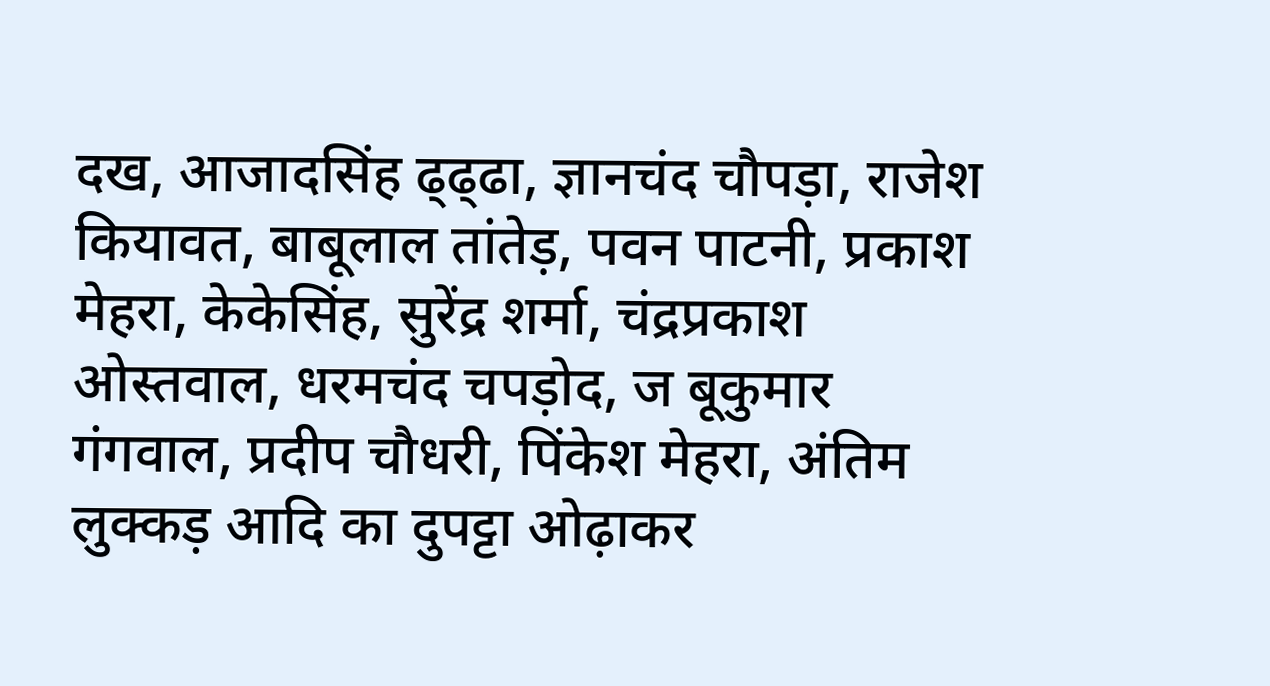दख, आजादसिंह ढ्ढ्ढा, ज्ञानचंद चौपड़ा, राजेश कियावत, बाबूलाल तांतेड़, पवन पाटनी, प्रकाश मेहरा, केकेसिंह, सुरेंद्र शर्मा, चंद्रप्रकाश ओस्तवाल, धरमचंद चपड़ोद, ज बूकुमार गंगवाल, प्रदीप चौधरी, पिंकेश मेहरा, अंतिम लुक्कड़ आदि का दुपट्टा ओढ़ाकर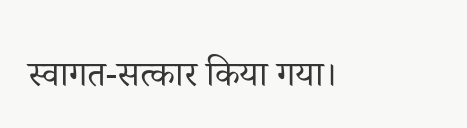स्वागत-सत्कार किया गया।